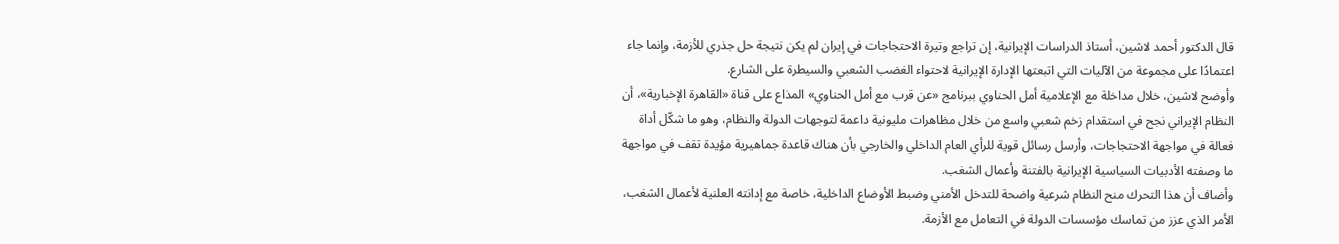قال الدكتور أحمد لاشين، أستاذ الدراسات الإيرانية، إن تراجع وتيرة الاحتجاجات في إيران لم يكن نتيجة حل جذري للأزمة، وإنما جاء اعتمادًا على مجموعة من الآليات التي اتبعتها الإدارة الإيرانية لاحتواء الغضب الشعبي والسيطرة على الشارع.
وأوضح لاشين، خلال مداخلة مع الإعلامية أمل الحناوي ببرنامج «عن قرب مع أمل الحناوي» المذاع على قناة «القاهرة الإخبارية»، أن النظام الإيراني نجح في استقدام زخم شعبي واسع من خلال مظاهرات مليونية داعمة لتوجهات الدولة والنظام، وهو ما شكّل أداة فعالة في مواجهة الاحتجاجات، وأرسل رسائل قوية للرأي العام الداخلي والخارجي بأن هناك قاعدة جماهيرية مؤيدة تقف في مواجهة ما وصفته الأدبيات السياسية الإيرانية بالفتنة وأعمال الشغب.
وأضاف أن هذا التحرك منح النظام شرعية واضحة للتدخل الأمني وضبط الأوضاع الداخلية، خاصة مع إدانته العلنية لأعمال الشغب، الأمر الذي عزز من تماسك مؤسسات الدولة في التعامل مع الأزمة.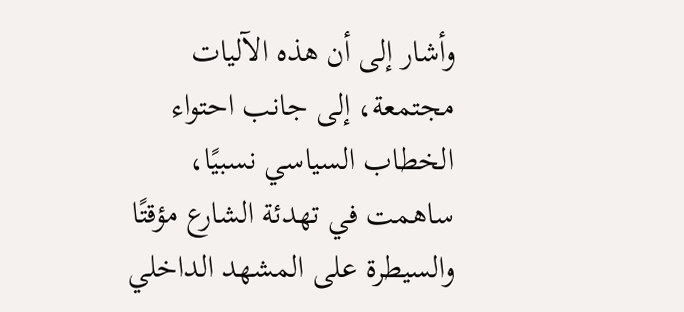وأشار إلى أن هذه الآليات مجتمعة، إلى جانب احتواء الخطاب السياسي نسبيًا، ساهمت في تهدئة الشارع مؤقتًا والسيطرة على المشهد الداخلي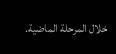خلال المرحلة الماضية.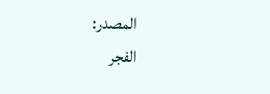المصدر:
الفجر